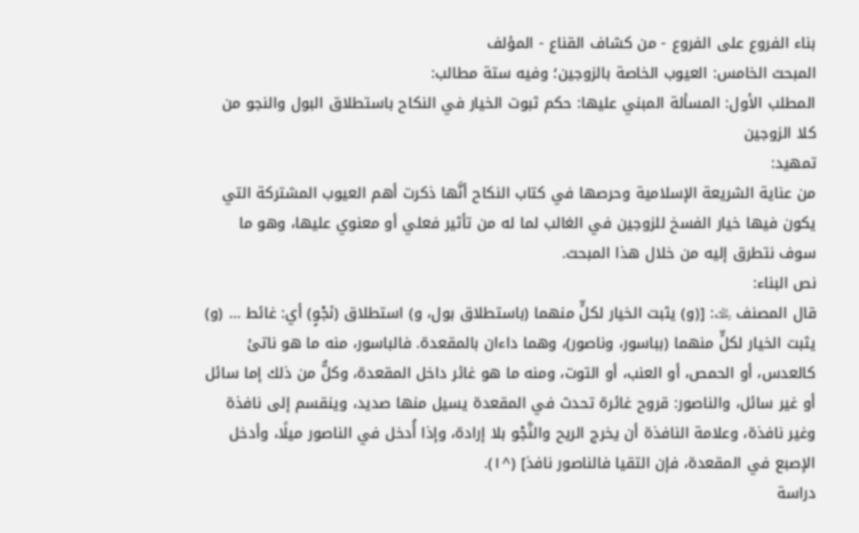بناء الفروع على الفروع - من كشاف القناع - المؤلف
المبحث الخامس: العيوب الخاصة بالزوجين؛ وفيه ستة مطالب:
المطلب الأول: المسألة المبني عليها: حكم ثبوت الخيار في النكاح باستطلاق البول والنجو من كلا الزوجين
تمهيد:
من عناية الشريعة الإسلامية وحرصها في كتاب النكاح أنَّها ذكرت أهم العيوب المشتركة التي يكون فيها خيار الفسخ للزوجين في الغالب لما له من تأثير فعلي أو معنوي عليها، وهو ما سوف نتطرق إليه من خلال هذا المبحث.
نص البناء:
قال المصنف ﵀: [(و) يثبت الخيار لكلٍّ منهما (باستطلاق بول، و) استطلاق (نَجْوٍ) أي: غائط … (و) يثبت الخيار لكلٍّ منهما (بباسور، وناصور)، وهما داءان بالمقعدة. فالباسور، منه ما هو ناتئ كالعدس، أو الحمص، أو العنب، أو التوت، ومنه ما هو غائر داخل المقعدة، وكلٌّ من ذلك إما سائل أو غير سائل، والناصور: قروح غائرة تحدث في المقعدة يسيل منها صديد، وينقسم إلى نافذة وغير نافذة، وعلامة النافذة أن يخرج الريح والنَّجْو بلا إرادة، وإذا أُدخل في الناصور ميلًا، وأدخل الإصبع في المقعدة، فإن التقيا فالناصور نافذ] (^١).
دراسة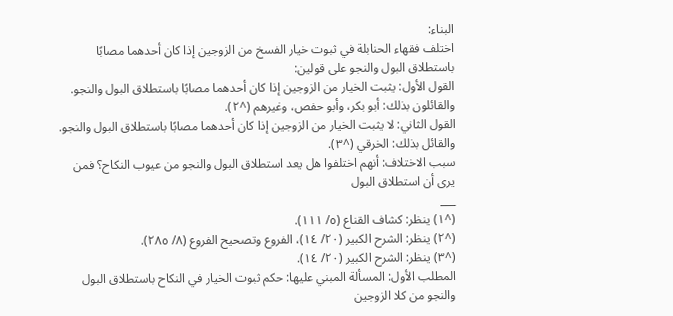البناء:
اختلف فقهاء الحنابلة في ثبوت خيار الفسخ من الزوجين إذا كان أحدهما مصابًا باستطلاق البول والنجو على قولين:
القول الأول: يثبت الخيار من الزوجين إذا كان أحدهما مصابًا باستطلاق البول والنجو. والقائلون بذلك: أبو بكر، وأبو حفص، وغيرهم (^٢).
القول الثاني: لا يثبت الخيار من الزوجين إذا كان أحدهما مصابًا باستطلاق البول والنجو. والقائل بذلك: الخرقي (^٣).
سبب الاختلاف: أنهم اختلفوا هل يعد استطلاق البول والنجو من عيوب النكاح؟ فمن يرى أن استطلاق البول
___
(^١) ينظر: كشاف القناع (٥/ ١١١).
(^٢) ينظر: الشرح الكبير (٢٠/ ١٤)، الفروع وتصحيح الفروع (٨/ ٢٨٥).
(^٣) ينظر: الشرح الكبير (٢٠/ ١٤).
المطلب الأول: المسألة المبني عليها: حكم ثبوت الخيار في النكاح باستطلاق البول والنجو من كلا الزوجين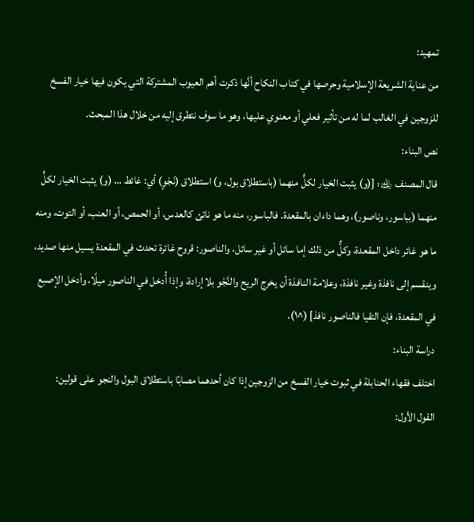تمهيد:
من عناية الشريعة الإسلامية وحرصها في كتاب النكاح أنَّها ذكرت أهم العيوب المشتركة التي يكون فيها خيار الفسخ للزوجين في الغالب لما له من تأثير فعلي أو معنوي عليها، وهو ما سوف نتطرق إليه من خلال هذا المبحث.
نص البناء:
قال المصنف ﵀: [(و) يثبت الخيار لكلٍّ منهما (باستطلاق بول، و) استطلاق (نَجْوٍ) أي: غائط … (و) يثبت الخيار لكلٍّ منهما (بباسور، وناصور)، وهما داءان بالمقعدة. فالباسور، منه ما هو ناتئ كالعدس، أو الحمص، أو العنب، أو التوت، ومنه ما هو غائر داخل المقعدة، وكلٌّ من ذلك إما سائل أو غير سائل، والناصور: قروح غائرة تحدث في المقعدة يسيل منها صديد، وينقسم إلى نافذة وغير نافذة، وعلامة النافذة أن يخرج الريح والنَّجْو بلا إرادة، وإذا أُدخل في الناصور ميلًا، وأدخل الإصبع في المقعدة، فإن التقيا فالناصور نافذ] (^١).
دراسة البناء:
اختلف فقهاء الحنابلة في ثبوت خيار الفسخ من الزوجين إذا كان أحدهما مصابًا باستطلاق البول والنجو على قولين:
القول الأول: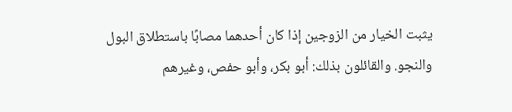يثبت الخيار من الزوجين إذا كان أحدهما مصابًا باستطلاق البول والنجو. والقائلون بذلك: أبو بكر، وأبو حفص، وغيرهم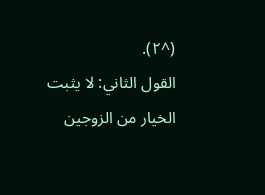(^٢).
القول الثاني: لا يثبت الخيار من الزوجين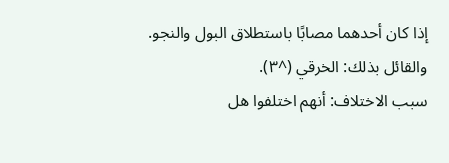إذا كان أحدهما مصابًا باستطلاق البول والنجو. والقائل بذلك: الخرقي (^٣).
سبب الاختلاف: أنهم اختلفوا هل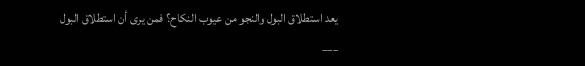يعد استطلاق البول والنجو من عيوب النكاح؟ فمن يرى أن استطلاق البول
___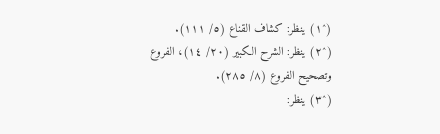(^١) ينظر: كشاف القناع (٥/ ١١١).
(^٢) ينظر: الشرح الكبير (٢٠/ ١٤)، الفروع وتصحيح الفروع (٨/ ٢٨٥).
(^٣) ينظر: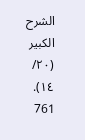الشرح الكبير (٢٠/ ١٤).
761